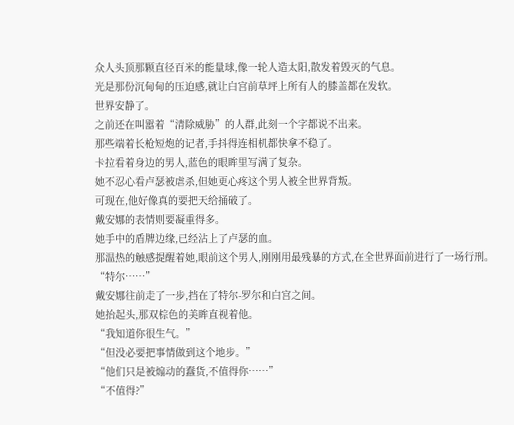众人头顶那颗直径百米的能量球,像一轮人造太阳,散发着毁灭的气息。
光是那份沉甸甸的压迫感,就让白宫前草坪上所有人的膝盖都在发软。
世界安静了。
之前还在叫嚣着“清除威胁”的人群,此刻一个字都说不出来。
那些端着长枪短炮的记者,手抖得连相机都快拿不稳了。
卡拉看着身边的男人,蓝色的眼眸里写满了复杂。
她不忍心看卢瑟被虐杀,但她更心疼这个男人被全世界背叛。
可现在,他好像真的要把天给捅破了。
戴安娜的表情则要凝重得多。
她手中的盾牌边缘,已经沾上了卢瑟的血。
那温热的触感提醒着她,眼前这个男人,刚刚用最残暴的方式,在全世界面前进行了一场行刑。
“特尔……”
戴安娜往前走了一步,挡在了特尔-罗尔和白宫之间。
她抬起头,那双棕色的美眸直视着他。
“我知道你很生气。”
“但没必要把事情做到这个地步。”
“他们只是被煽动的蠢货,不值得你……”
“不值得?”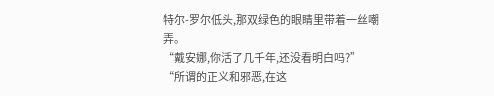特尔-罗尔低头,那双绿色的眼睛里带着一丝嘲弄。
“戴安娜,你活了几千年,还没看明白吗?”
“所谓的正义和邪恶,在这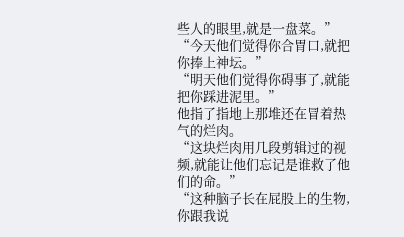些人的眼里,就是一盘菜。”
“今天他们觉得你合胃口,就把你捧上神坛。”
“明天他们觉得你碍事了,就能把你踩进泥里。”
他指了指地上那堆还在冒着热气的烂肉。
“这块烂肉用几段剪辑过的视频,就能让他们忘记是谁救了他们的命。”
“这种脑子长在屁股上的生物,你跟我说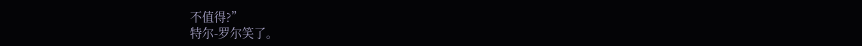不值得?”
特尔-罗尔笑了。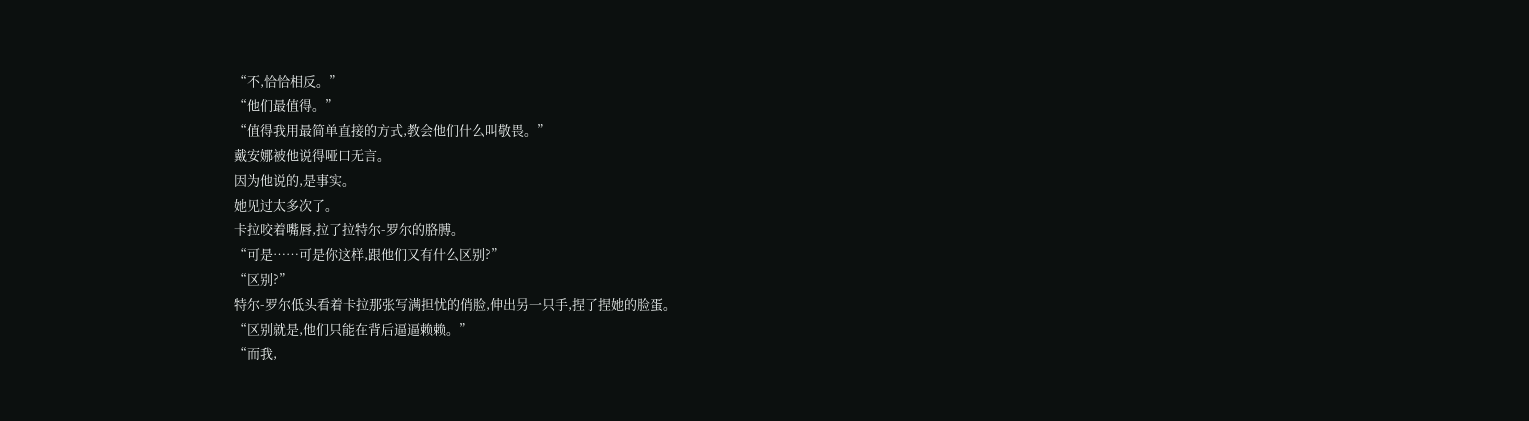“不,恰恰相反。”
“他们最值得。”
“值得我用最简单直接的方式,教会他们什么叫敬畏。”
戴安娜被他说得哑口无言。
因为他说的,是事实。
她见过太多次了。
卡拉咬着嘴唇,拉了拉特尔-罗尔的胳膊。
“可是……可是你这样,跟他们又有什么区别?”
“区别?”
特尔-罗尔低头看着卡拉那张写满担忧的俏脸,伸出另一只手,捏了捏她的脸蛋。
“区别就是,他们只能在背后逼逼赖赖。”
“而我,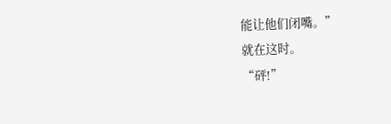能让他们闭嘴。”
就在这时。
“砰!”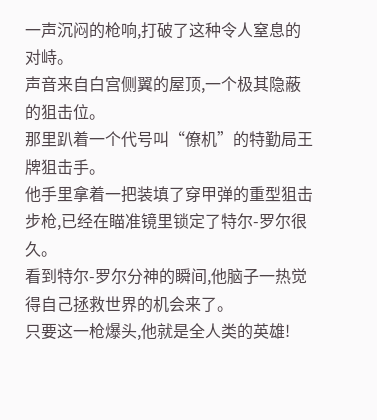一声沉闷的枪响,打破了这种令人窒息的对峙。
声音来自白宫侧翼的屋顶,一个极其隐蔽的狙击位。
那里趴着一个代号叫“僚机”的特勤局王牌狙击手。
他手里拿着一把装填了穿甲弹的重型狙击步枪,已经在瞄准镜里锁定了特尔-罗尔很久。
看到特尔-罗尔分神的瞬间,他脑子一热觉得自己拯救世界的机会来了。
只要这一枪爆头,他就是全人类的英雄!